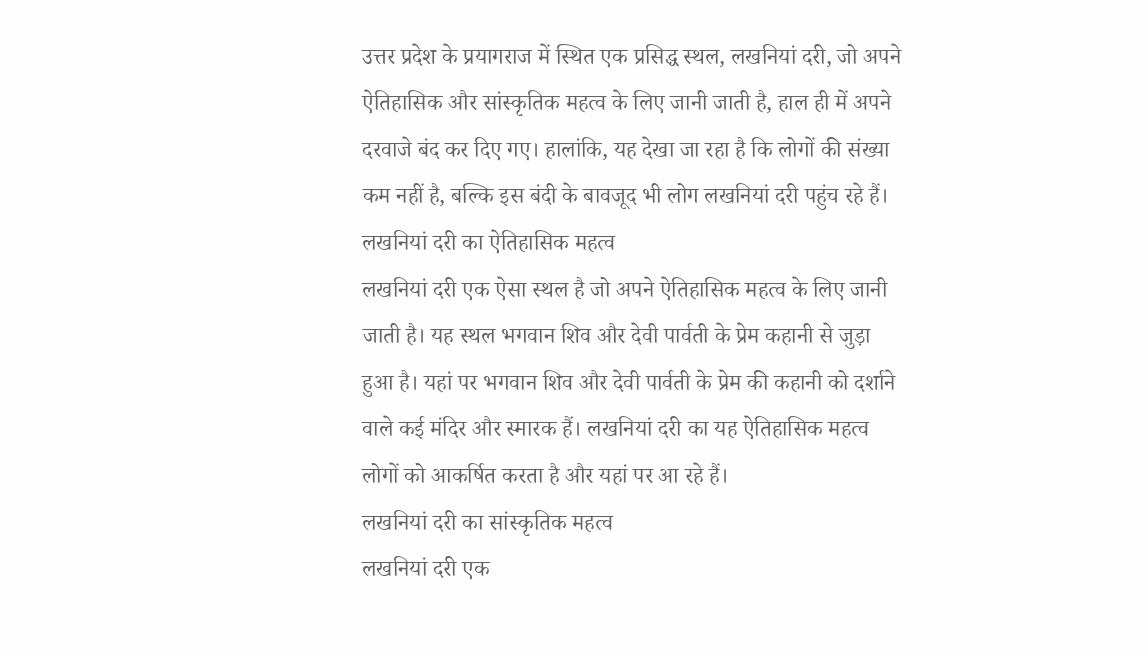उत्तर प्रदेश के प्रयागराज में स्थित एक प्रसिद्ध स्थल, लखनियां दरी, जो अपने ऐतिहासिक और सांस्कृतिक महत्व के लिए जानी जाती है, हाल ही में अपने दरवाजे बंद कर दिए गए। हालांकि, यह देखा जा रहा है कि लोगों की संख्या कम नहीं है, बल्कि इस बंदी के बावजूद भी लोग लखनियां दरी पहुंच रहे हैं।
लखनियां दरी का ऐतिहासिक महत्व
लखनियां दरी एक ऐसा स्थल है जो अपने ऐतिहासिक महत्व के लिए जानी जाती है। यह स्थल भगवान शिव और देवी पार्वती के प्रेम कहानी से जुड़ा हुआ है। यहां पर भगवान शिव और देवी पार्वती के प्रेम की कहानी को दर्शाने वाले कई मंदिर और स्मारक हैं। लखनियां दरी का यह ऐतिहासिक महत्व लोगों को आकर्षित करता है और यहां पर आ रहे हैं।
लखनियां दरी का सांस्कृतिक महत्व
लखनियां दरी एक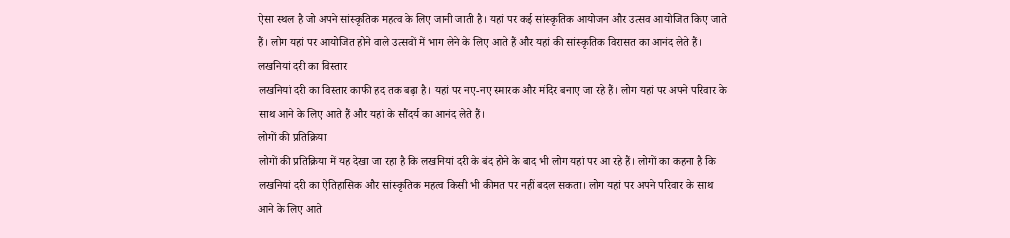ऐसा स्थल है जो अपने सांस्कृतिक महत्व के लिए जानी जाती है। यहां पर कई सांस्कृतिक आयोजन और उत्सव आयोजित किए जाते हैं। लोग यहां पर आयोजित होने वाले उत्सवों में भाग लेने के लिए आते हैं और यहां की सांस्कृतिक विरासत का आनंद लेते हैं।
लखनियां दरी का विस्तार
लखनियां दरी का विस्तार काफी हद तक बढ़ा है। यहां पर नए-नए स्मारक और मंदिर बनाए जा रहे हैं। लोग यहां पर अपने परिवार के साथ आने के लिए आते हैं और यहां के सौंदर्य का आनंद लेते हैं।
लोगों की प्रतिक्रिया
लोगों की प्रतिक्रिया में यह देखा जा रहा है कि लखनियां दरी के बंद होने के बाद भी लोग यहां पर आ रहे हैं। लोगों का कहना है कि लखनियां दरी का ऐतिहासिक और सांस्कृतिक महत्व किसी भी कीमत पर नहीं बदल सकता। लोग यहां पर अपने परिवार के साथ आने के लिए आते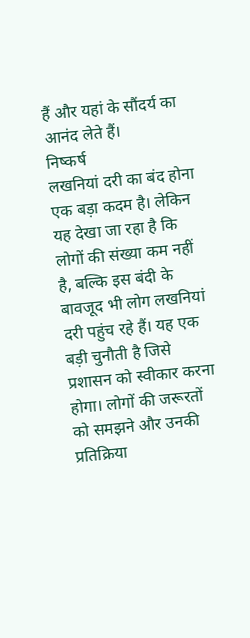हैं और यहां के सौंदर्य का आनंद लेते हैं।
निष्कर्ष
लखनियां दरी का बंद होना एक बड़ा कदम है। लेकिन यह देखा जा रहा है कि लोगों की संख्या कम नहीं है, बल्कि इस बंदी के बावजूद भी लोग लखनियां दरी पहुंच रहे हैं। यह एक बड़ी चुनौती है जिसे प्रशासन को स्वीकार करना होगा। लोगों की जरूरतों को समझने और उनकी प्रतिक्रिया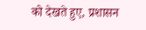को देखते हुए, प्रशासन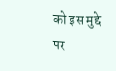को इस मुद्दे पर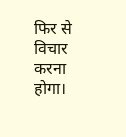फिर से विचार करना होगा।